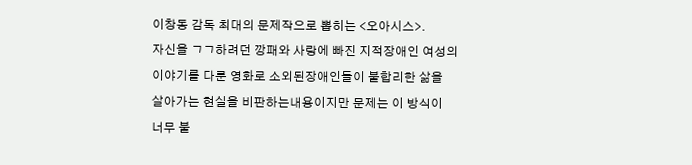이창동 감독 최대의 문제작으로 뽑히는 <오아시스>.
자신을 ㄱㄱ하려던 깡패와 사랑에 빠진 지적장애인 여성의
이야기를 다룬 영화로 소외된장애인들이 불합리한 삶을
살아가는 현실을 비판하는내용이지만 문제는 이 방식이
너무 불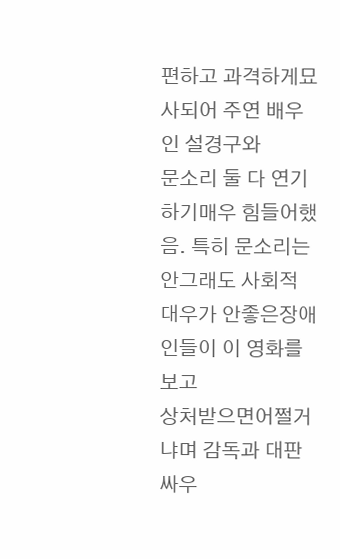편하고 과격하게묘사되어 주연 배우인 설경구와
문소리 둘 다 연기하기매우 힘들어했음. 특히 문소리는
안그래도 사회적 대우가 안좋은장애인들이 이 영화를 보고
상처받으면어쩔거냐며 감독과 대판 싸우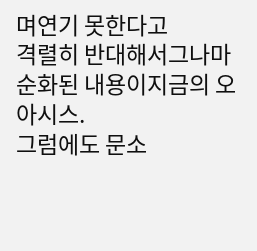며연기 못한다고
격렬히 반대해서그나마 순화된 내용이지금의 오아시스.
그럼에도 문소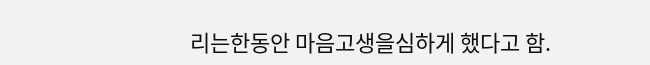리는한동안 마음고생을심하게 했다고 함.